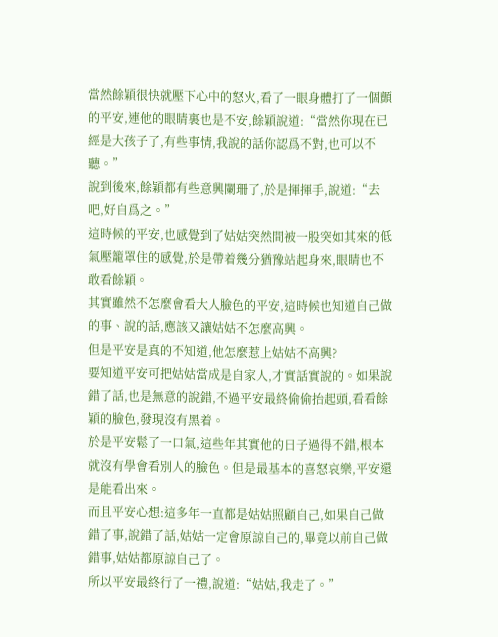當然餘穎很快就壓下心中的怒火,看了一眼身體打了一個顫的平安,連他的眼睛裏也是不安,餘穎說道:“當然你現在已經是大孩子了,有些事情,我說的話你認爲不對,也可以不聽。”
說到後來,餘穎都有些意興闌珊了,於是揮揮手,說道:“去吧,好自爲之。”
這時候的平安,也感覺到了姑姑突然間被一股突如其來的低氣壓籠罩住的感覺,於是帶着幾分猶豫站起身來,眼睛也不敢看餘穎。
其實雖然不怎麼會看大人臉色的平安,這時候也知道自己做的事、說的話,應該又讓姑姑不怎麼高興。
但是平安是真的不知道,他怎麼惹上姑姑不高興?
要知道平安可把姑姑當成是自家人,才實話實說的。如果說錯了話,也是無意的說錯,不過平安最終偷偷抬起頭,看看餘穎的臉色,發現沒有黑着。
於是平安鬆了一口氣,這些年其實他的日子過得不錯,根本就沒有學會看別人的臉色。但是最基本的喜怒哀樂,平安還是能看出來。
而且平安心想:這多年一直都是姑姑照顧自己,如果自己做錯了事,說錯了話,姑姑一定會原諒自己的,畢竟以前自己做錯事,姑姑都原諒自己了。
所以平安最終行了一禮,說道:“姑姑,我走了。”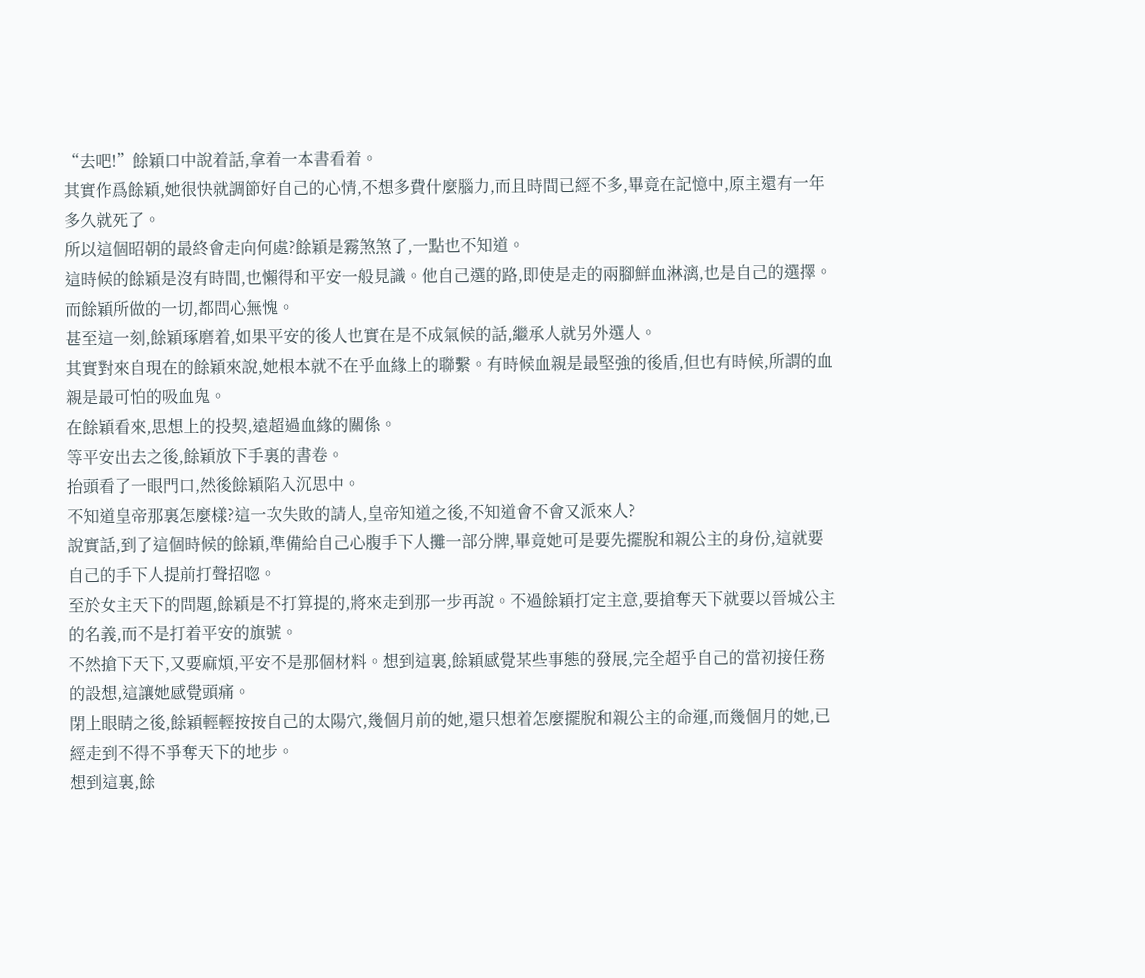“去吧!”餘穎口中說着話,拿着一本書看着。
其實作爲餘穎,她很快就調節好自己的心情,不想多費什麼腦力,而且時間已經不多,畢竟在記憶中,原主還有一年多久就死了。
所以這個昭朝的最終會走向何處?餘穎是霧煞煞了,一點也不知道。
這時候的餘穎是沒有時間,也懶得和平安一般見識。他自己選的路,即使是走的兩腳鮮血淋漓,也是自己的選擇。而餘穎所做的一切,都問心無愧。
甚至這一刻,餘穎琢磨着,如果平安的後人也實在是不成氣候的話,繼承人就另外選人。
其實對來自現在的餘穎來說,她根本就不在乎血緣上的聯繫。有時候血親是最堅強的後盾,但也有時候,所謂的血親是最可怕的吸血鬼。
在餘穎看來,思想上的投契,遠超過血緣的關係。
等平安出去之後,餘穎放下手裏的書卷。
抬頭看了一眼門口,然後餘穎陷入沉思中。
不知道皇帝那裏怎麼樣?這一次失敗的請人,皇帝知道之後,不知道會不會又派來人?
說實話,到了這個時候的餘穎,準備給自己心腹手下人攤一部分牌,畢竟她可是要先擺脫和親公主的身份,這就要自己的手下人提前打聲招唿。
至於女主天下的問題,餘穎是不打算提的,將來走到那一步再說。不過餘穎打定主意,要搶奪天下就要以晉城公主的名義,而不是打着平安的旗號。
不然搶下天下,又要麻煩,平安不是那個材料。想到這裏,餘穎感覺某些事態的發展,完全超乎自己的當初接任務的設想,這讓她感覺頭痛。
閉上眼睛之後,餘穎輕輕按按自己的太陽穴,幾個月前的她,還只想着怎麼擺脫和親公主的命運,而幾個月的她,已經走到不得不爭奪天下的地步。
想到這裏,餘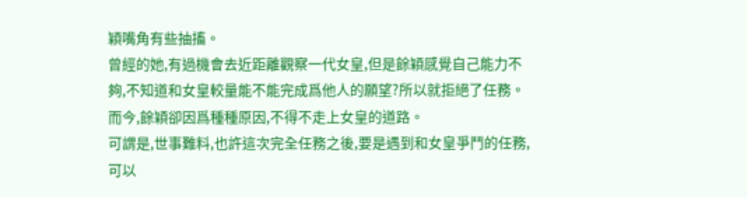穎嘴角有些抽搐。
曾經的她,有過機會去近距離觀察一代女皇,但是餘穎感覺自己能力不夠,不知道和女皇較量能不能完成爲他人的願望?所以就拒絕了任務。
而今,餘穎卻因爲種種原因,不得不走上女皇的道路。
可謂是,世事難料,也許這次完全任務之後,要是遇到和女皇爭鬥的任務,可以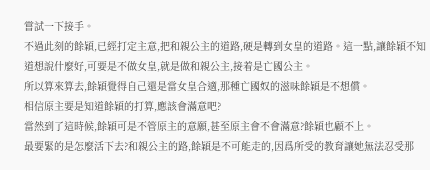嘗試一下接手。
不過此刻的餘穎,已經打定主意,把和親公主的道路,硬是轉到女皇的道路。這一點,讓餘穎不知道想說什麼好,可要是不做女皇,就是做和親公主,接着是亡國公主。
所以算來算去,餘穎覺得自己還是當女皇合適,那種亡國奴的滋味餘穎是不想償。
相信原主要是知道餘穎的打算,應該會滿意吧?
當然到了這時候,餘穎可是不管原主的意願,甚至原主會不會滿意?餘穎也顧不上。
最要緊的是怎麼活下去?和親公主的路,餘穎是不可能走的,因爲所受的教育讓她無法忍受那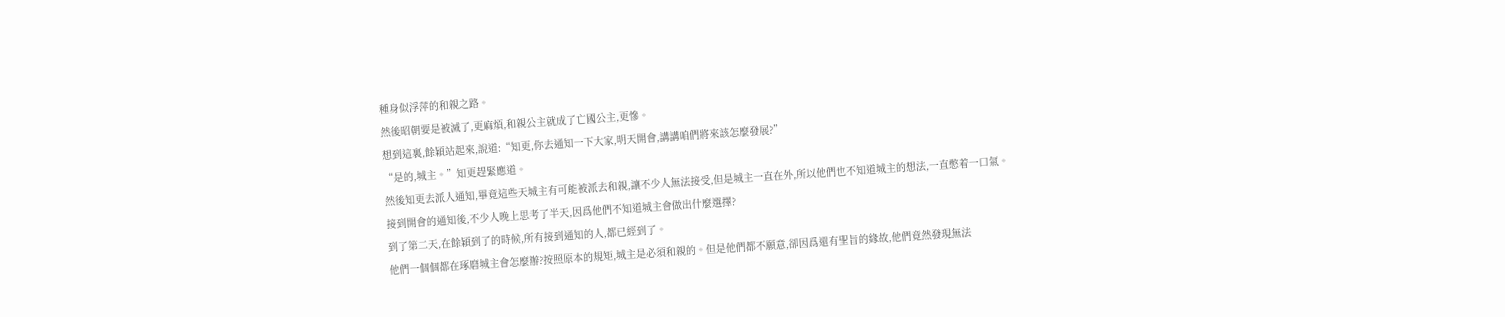種身似浮萍的和親之路。
然後昭朝要是被滅了,更麻煩,和親公主就成了亡國公主,更慘。
想到這裏,餘穎站起來,說道:“知更,你去通知一下大家,明天開會,講講咱們將來該怎麼發展?”
“是的,城主。”知更趕緊應道。
然後知更去派人通知,畢竟這些天城主有可能被派去和親,讓不少人無法接受,但是城主一直在外,所以他們也不知道城主的想法,一直憋着一口氣。
接到開會的通知後,不少人晚上思考了半天,因爲他們不知道城主會做出什麼選擇?
到了第二天,在餘穎到了的時候,所有接到通知的人,都已經到了。
他們一個個都在琢磨城主會怎麼辦?按照原本的規矩,城主是必須和親的。但是他們都不願意,卻因爲還有聖旨的緣故,他們竟然發現無法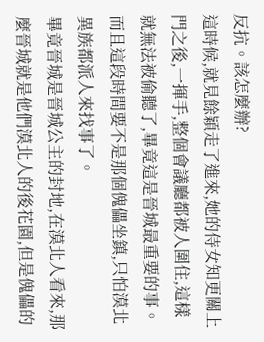反抗。該怎麼辦?
這時候,就見餘穎走了進來,她的侍女知更關上門之後,一揮手,整個會議廳都被人圍住,這樣就無法被偷聽了,畢竟這是晉城最重要的事。
而且這段時間要不是那個傀儡坐鎮,只怕漠北異族都派人來找事了。
畢竟晉城是晉城公主的封地,在漠北人看來,那麼晉城就是他們漠北人的後花園,但是傀儡的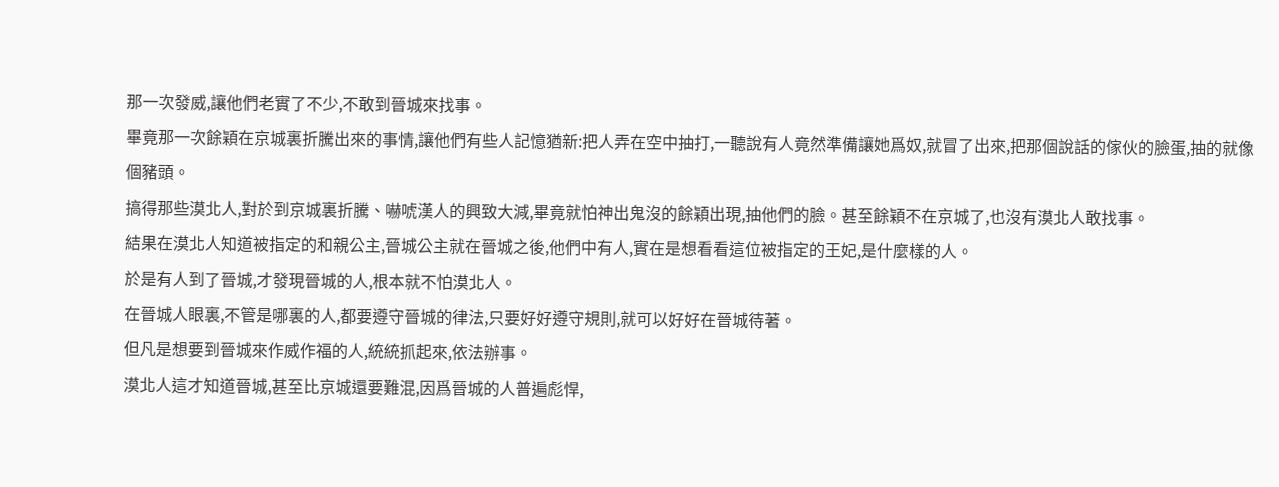那一次發威,讓他們老實了不少,不敢到晉城來找事。
畢竟那一次餘穎在京城裏折騰出來的事情,讓他們有些人記憶猶新:把人弄在空中抽打,一聽說有人竟然準備讓她爲奴,就冒了出來,把那個說話的傢伙的臉蛋,抽的就像個豬頭。
搞得那些漠北人,對於到京城裏折騰、嚇唬漢人的興致大減,畢竟就怕神出鬼沒的餘穎出現,抽他們的臉。甚至餘穎不在京城了,也沒有漠北人敢找事。
結果在漠北人知道被指定的和親公主,晉城公主就在晉城之後,他們中有人,實在是想看看這位被指定的王妃,是什麼樣的人。
於是有人到了晉城,才發現晉城的人,根本就不怕漠北人。
在晉城人眼裏,不管是哪裏的人,都要遵守晉城的律法,只要好好遵守規則,就可以好好在晉城待著。
但凡是想要到晉城來作威作福的人,統統抓起來,依法辦事。
漠北人這才知道晉城,甚至比京城還要難混,因爲晉城的人普遍彪悍,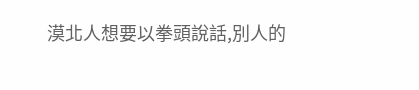漠北人想要以拳頭說話,別人的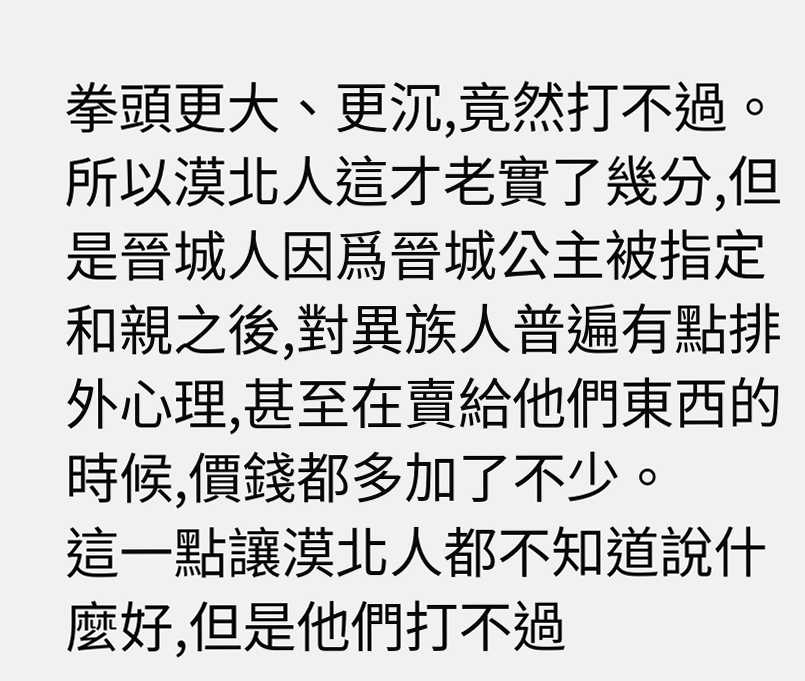拳頭更大、更沉,竟然打不過。
所以漠北人這才老實了幾分,但是晉城人因爲晉城公主被指定和親之後,對異族人普遍有點排外心理,甚至在賣給他們東西的時候,價錢都多加了不少。
這一點讓漠北人都不知道說什麼好,但是他們打不過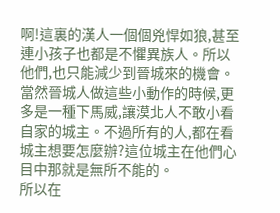啊!這裏的漢人一個個兇悍如狼,甚至連小孩子也都是不懼異族人。所以他們,也只能減少到晉城來的機會。
當然晉城人做這些小動作的時候,更多是一種下馬威,讓漠北人不敢小看自家的城主。不過所有的人,都在看城主想要怎麼辦?這位城主在他們心目中那就是無所不能的。
所以在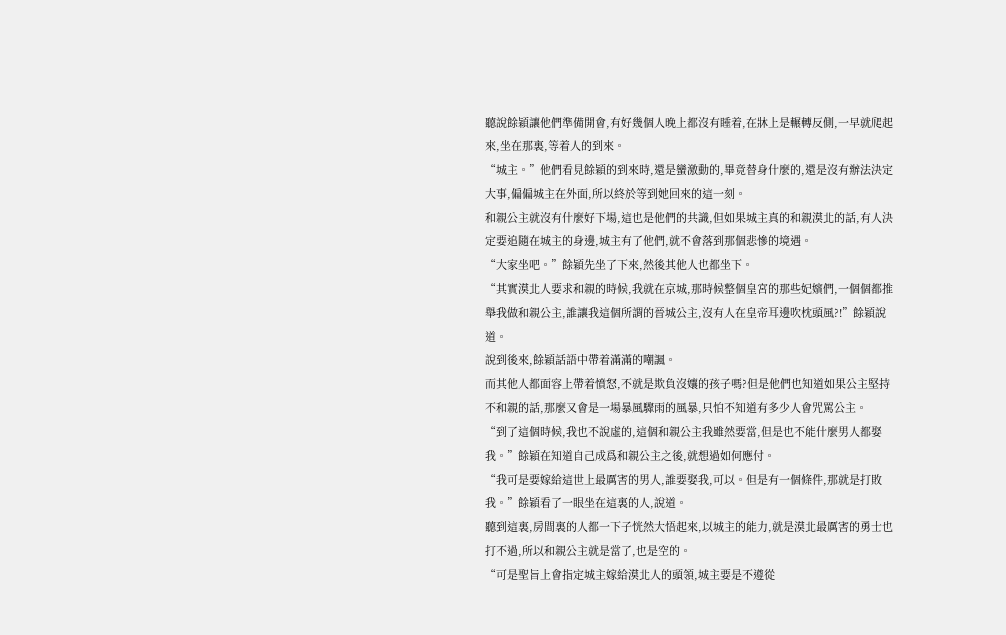聽說餘穎讓他們準備開會,有好幾個人晚上都沒有睡着,在牀上是輾轉反側,一早就爬起來,坐在那裏,等着人的到來。
“城主。”他們看見餘穎的到來時,還是蠻激動的,畢竟替身什麼的,還是沒有辦法決定大事,偏偏城主在外面,所以終於等到她回來的這一刻。
和親公主就沒有什麼好下場,這也是他們的共識,但如果城主真的和親漠北的話,有人決定要追隨在城主的身邊,城主有了他們,就不會落到那個悲慘的境遇。
“大家坐吧。”餘穎先坐了下來,然後其他人也都坐下。
“其實漠北人要求和親的時候,我就在京城,那時候整個皇宮的那些妃嬪們,一個個都推舉我做和親公主,誰讓我這個所謂的晉城公主,沒有人在皇帝耳邊吹枕頭風?!”餘穎說道。
說到後來,餘穎話語中帶着滿滿的嘲諷。
而其他人都面容上帶着憤怒,不就是欺負沒孃的孩子嗎?但是他們也知道如果公主堅持不和親的話,那麼又會是一場暴風驟雨的風暴,只怕不知道有多少人會咒罵公主。
“到了這個時候,我也不說虛的,這個和親公主我雖然要當,但是也不能什麼男人都娶我。”餘穎在知道自己成爲和親公主之後,就想過如何應付。
“我可是要嫁給這世上最厲害的男人,誰要娶我,可以。但是有一個條件,那就是打敗我。”餘穎看了一眼坐在這裏的人,說道。
聽到這裏,房間裏的人都一下子恍然大悟起來,以城主的能力,就是漠北最厲害的勇士也打不過,所以和親公主就是當了,也是空的。
“可是聖旨上會指定城主嫁給漠北人的頭領,城主要是不遵從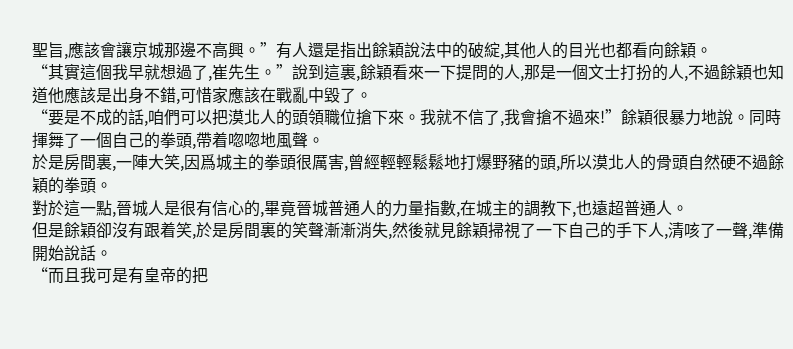聖旨,應該會讓京城那邊不高興。”有人還是指出餘穎說法中的破綻,其他人的目光也都看向餘穎。
“其實這個我早就想過了,崔先生。”說到這裏,餘穎看來一下提問的人,那是一個文士打扮的人,不過餘穎也知道他應該是出身不錯,可惜家應該在戰亂中毀了。
“要是不成的話,咱們可以把漠北人的頭領職位搶下來。我就不信了,我會搶不過來!”餘穎很暴力地說。同時揮舞了一個自己的拳頭,帶着唿唿地風聲。
於是房間裏,一陣大笑,因爲城主的拳頭很厲害,曾經輕輕鬆鬆地打爆野豬的頭,所以漠北人的骨頭自然硬不過餘穎的拳頭。
對於這一點,晉城人是很有信心的,畢竟晉城普通人的力量指數,在城主的調教下,也遠超普通人。
但是餘穎卻沒有跟着笑,於是房間裏的笑聲漸漸消失,然後就見餘穎掃視了一下自己的手下人,清咳了一聲,準備開始說話。
“而且我可是有皇帝的把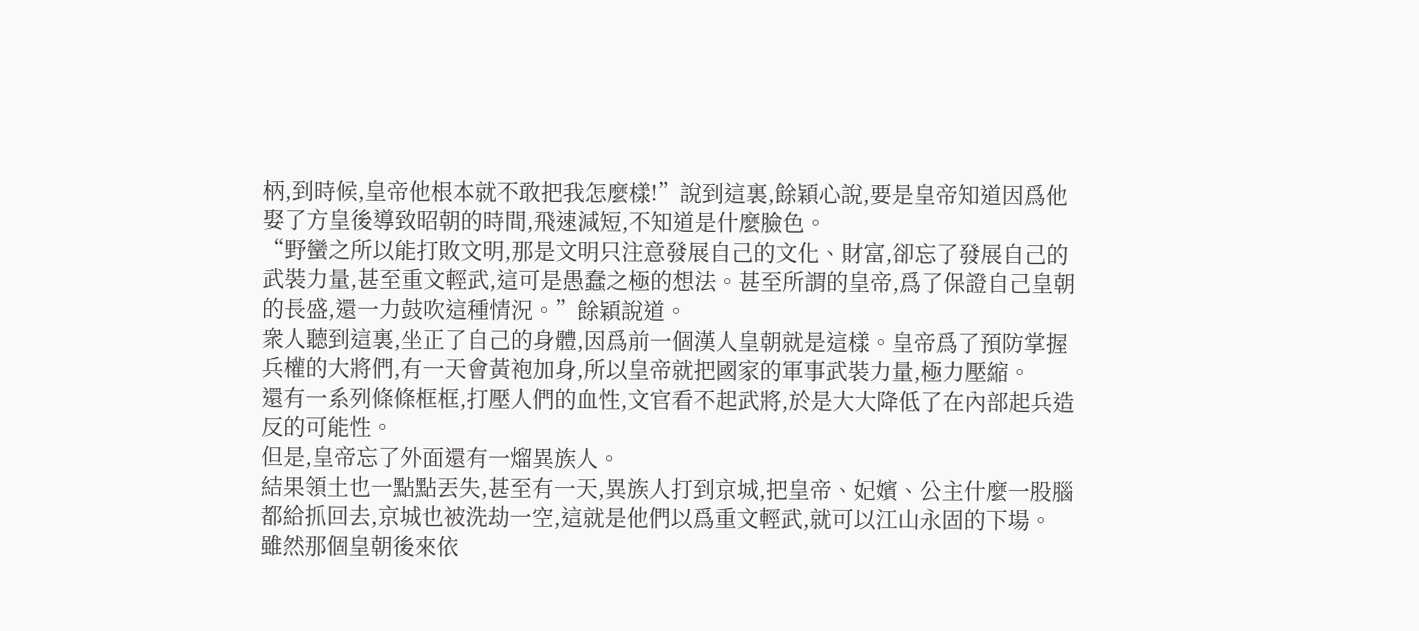柄,到時候,皇帝他根本就不敢把我怎麼樣!”說到這裏,餘穎心說,要是皇帝知道因爲他娶了方皇後導致昭朝的時間,飛速減短,不知道是什麼臉色。
“野蠻之所以能打敗文明,那是文明只注意發展自己的文化、財富,卻忘了發展自己的武裝力量,甚至重文輕武,這可是愚蠢之極的想法。甚至所謂的皇帝,爲了保證自己皇朝的長盛,還一力鼓吹這種情況。”餘穎說道。
衆人聽到這裏,坐正了自己的身體,因爲前一個漢人皇朝就是這樣。皇帝爲了預防掌握兵權的大將們,有一天會黃袍加身,所以皇帝就把國家的軍事武裝力量,極力壓縮。
還有一系列條條框框,打壓人們的血性,文官看不起武將,於是大大降低了在內部起兵造反的可能性。
但是,皇帝忘了外面還有一熘異族人。
結果領土也一點點丟失,甚至有一天,異族人打到京城,把皇帝、妃嬪、公主什麼一股腦都給抓回去,京城也被洗劫一空,這就是他們以爲重文輕武,就可以江山永固的下場。
雖然那個皇朝後來依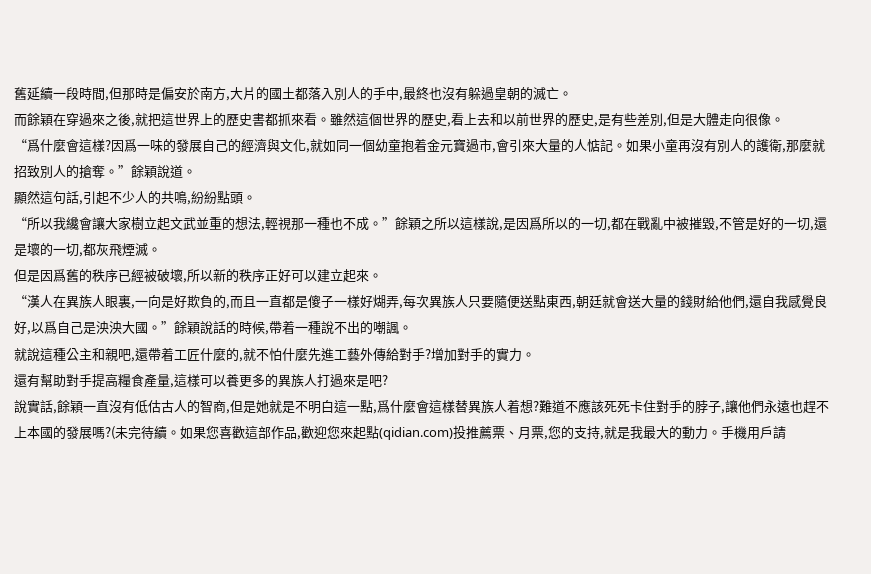舊延續一段時間,但那時是偏安於南方,大片的國土都落入別人的手中,最終也沒有躲過皇朝的滅亡。
而餘穎在穿過來之後,就把這世界上的歷史書都抓來看。雖然這個世界的歷史,看上去和以前世界的歷史,是有些差別,但是大體走向很像。
“爲什麼會這樣?因爲一味的發展自己的經濟與文化,就如同一個幼童抱着金元寶過市,會引來大量的人惦記。如果小童再沒有別人的護衛,那麼就招致別人的搶奪。”餘穎說道。
顯然這句話,引起不少人的共鳴,紛紛點頭。
“所以我纔會讓大家樹立起文武並重的想法,輕視那一種也不成。”餘穎之所以這樣說,是因爲所以的一切,都在戰亂中被摧毀,不管是好的一切,還是壞的一切,都灰飛煙滅。
但是因爲舊的秩序已經被破壞,所以新的秩序正好可以建立起來。
“漢人在異族人眼裏,一向是好欺負的,而且一直都是傻子一樣好煳弄,每次異族人只要隨便送點東西,朝廷就會送大量的錢財給他們,還自我感覺良好,以爲自己是泱泱大國。”餘穎說話的時候,帶着一種說不出的嘲諷。
就說這種公主和親吧,還帶着工匠什麼的,就不怕什麼先進工藝外傳給對手?增加對手的實力。
還有幫助對手提高糧食產量,這樣可以養更多的異族人打過來是吧?
說實話,餘穎一直沒有低估古人的智商,但是她就是不明白這一點,爲什麼會這樣替異族人着想?難道不應該死死卡住對手的脖子,讓他們永遠也趕不上本國的發展嗎?(未完待續。如果您喜歡這部作品,歡迎您來起點(qidian.com)投推薦票、月票,您的支持,就是我最大的動力。手機用戶請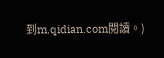到m.qidian.com閱讀。)